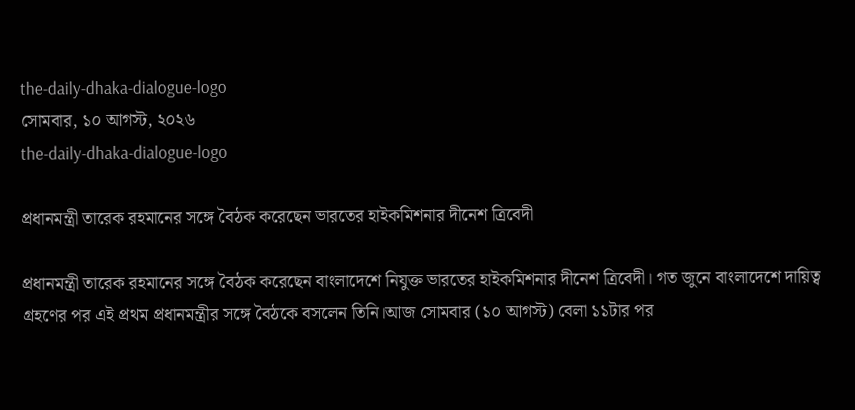the-daily-dhaka-dialogue-logo
সোমবার, ১০ আগস্ট, ২০২৬
the-daily-dhaka-dialogue-logo

প্রধানমন্ত্রী তারেক রহমানের সঙ্গে বৈঠক করেছেন ভারতের হাইকমিশনার দীনেশ ত্রিবেদী

প্রধানমন্ত্রী তারেক রহমানের সঙ্গে বৈঠক করেছেন বাংলাদেশে নিযুক্ত ভারতের হাইকমিশনার দীনেশ ত্রিবেদী। গত জুনে বাংলাদেশে দায়িত্ব গ্রহণের পর এই প্রথম প্রধানমন্ত্রীর সঙ্গে বৈঠকে বসলেন তিনি।আজ সোমবার (১০ আগস্ট) বেলা ১১টার পর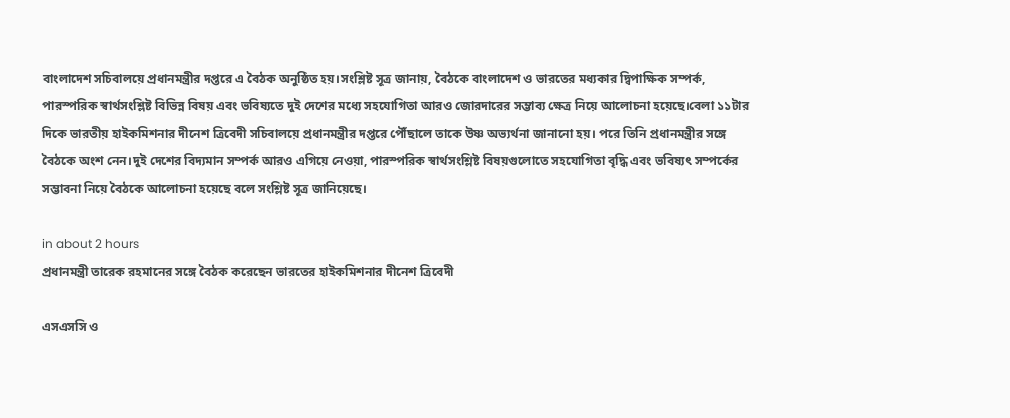বাংলাদেশ সচিবালয়ে প্রধানমন্ত্রীর দপ্তরে এ বৈঠক অনুষ্ঠিত হয়।সংশ্লিষ্ট সূত্র জানায়, বৈঠকে বাংলাদেশ ও ভারতের মধ্যকার দ্বিপাক্ষিক সম্পর্ক, পারস্পরিক স্বার্থসংশ্লিষ্ট বিভিন্ন বিষয় এবং ভবিষ্যতে দুই দেশের মধ্যে সহযোগিতা আরও জোরদারের সম্ভাব্য ক্ষেত্র নিয়ে আলোচনা হয়েছে।বেলা ১১টার দিকে ভারতীয় হাইকমিশনার দীনেশ ত্রিবেদী সচিবালয়ে প্রধানমন্ত্রীর দপ্তরে পৌঁছালে তাকে উষ্ণ অভ্যর্থনা জানানো হয়। পরে তিনি প্রধানমন্ত্রীর সঙ্গে বৈঠকে অংশ নেন।দুই দেশের বিদ্যমান সম্পর্ক আরও এগিয়ে নেওয়া, পারস্পরিক স্বার্থসংশ্লিষ্ট বিষয়গুলোতে সহযোগিতা বৃদ্ধি এবং ভবিষ্যৎ সম্পর্কের সম্ভাবনা নিয়ে বৈঠকে আলোচনা হয়েছে বলে সংশ্লিষ্ট সূত্র জানিয়েছে।

in about 2 hours
প্রধানমন্ত্রী তারেক রহমানের সঙ্গে বৈঠক করেছেন ভারতের হাইকমিশনার দীনেশ ত্রিবেদী

এসএসসি ও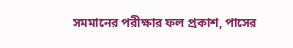সমমানের পরীক্ষার ফল প্রকাশ, পাসের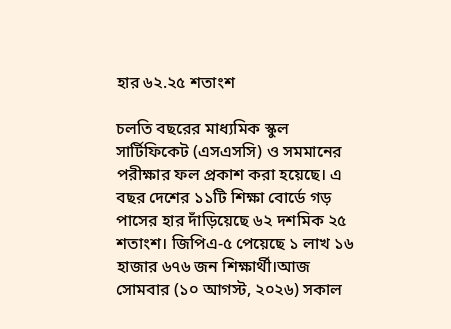হার ৬২.২৫ শতাংশ

চলতি বছরের মাধ্যমিক স্কুল সার্টিফিকেট (এসএসসি) ও সমমানের পরীক্ষার ফল প্রকাশ করা হয়েছে। এ বছর দেশের ১১টি শিক্ষা বোর্ডে গড় পাসের হার দাঁড়িয়েছে ৬২ দশমিক ২৫ শতাংশ। জিপিএ-৫ পেয়েছে ১ লাখ ১৬ হাজার ৬৭৬ জন শিক্ষার্থী।আজ সোমবার (১০ আগস্ট, ২০২৬) সকাল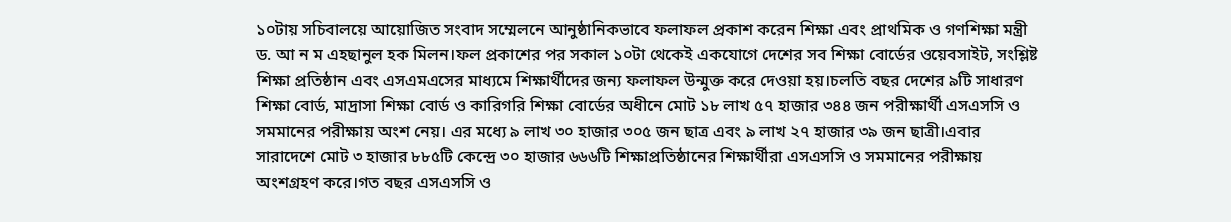১০টায় সচিবালয়ে আয়োজিত সংবাদ সম্মেলনে আনুষ্ঠানিকভাবে ফলাফল প্রকাশ করেন শিক্ষা এবং প্রাথমিক ও গণশিক্ষা মন্ত্রী ড. আ ন ম এহছানুল হক মিলন।ফল প্রকাশের পর সকাল ১০টা থেকেই একযোগে দেশের সব শিক্ষা বোর্ডের ওয়েবসাইট, সংশ্লিষ্ট শিক্ষা প্রতিষ্ঠান এবং এসএমএসের মাধ্যমে শিক্ষার্থীদের জন্য ফলাফল উন্মুক্ত করে দেওয়া হয়।চলতি বছর দেশের ৯টি সাধারণ শিক্ষা বোর্ড, মাদ্রাসা শিক্ষা বোর্ড ও কারিগরি শিক্ষা বোর্ডের অধীনে মোট ১৮ লাখ ৫৭ হাজার ৩৪৪ জন পরীক্ষার্থী এসএসসি ও সমমানের পরীক্ষায় অংশ নেয়। এর মধ্যে ৯ লাখ ৩০ হাজার ৩০৫ জন ছাত্র এবং ৯ লাখ ২৭ হাজার ৩৯ জন ছাত্রী।এবার সারাদেশে মোট ৩ হাজার ৮৮৫টি কেন্দ্রে ৩০ হাজার ৬৬৬টি শিক্ষাপ্রতিষ্ঠানের শিক্ষার্থীরা এসএসসি ও সমমানের পরীক্ষায় অংশগ্রহণ করে।গত বছর এসএসসি ও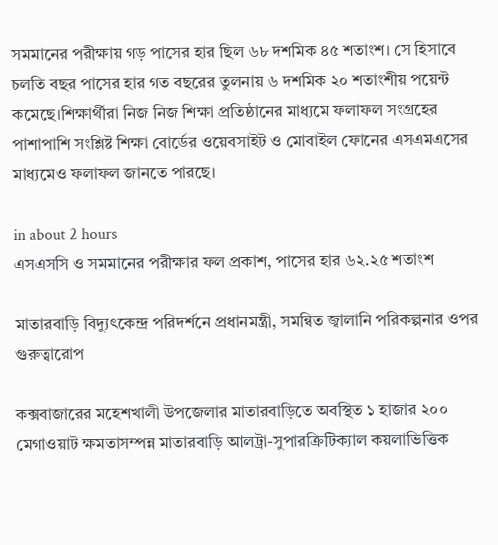সমমানের পরীক্ষায় গড় পাসের হার ছিল ৬৮ দশমিক ৪৫ শতাংশ। সে হিসাবে চলতি বছর পাসের হার গত বছরের তুলনায় ৬ দশমিক ২০ শতাংশীয় পয়েন্ট কমেছে।শিক্ষার্থীরা নিজ নিজ শিক্ষা প্রতিষ্ঠানের মাধ্যমে ফলাফল সংগ্রহের পাশাপাশি সংশ্লিষ্ট শিক্ষা বোর্ডের ওয়েবসাইট ও মোবাইল ফোনের এসএমএসের মাধ্যমেও ফলাফল জানতে পারছে।

in about 2 hours
এসএসসি ও সমমানের পরীক্ষার ফল প্রকাশ, পাসের হার ৬২.২৫ শতাংশ

মাতারবাড়ি বিদ্যুৎকেন্দ্র পরিদর্শনে প্রধানমন্ত্রী, সমন্বিত জ্বালানি পরিকল্পনার ওপর গুরুত্বারোপ

কক্সবাজারের মহেশখালী উপজেলার মাতারবাড়িতে অবস্থিত ১ হাজার ২০০ মেগাওয়াট ক্ষমতাসম্পন্ন মাতারবাড়ি আলট্রা-সুপারক্রিটিক্যাল কয়লাভিত্তিক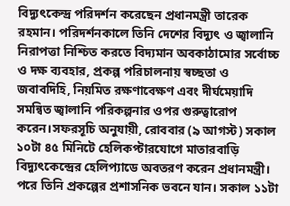বিদ্যুৎকেন্দ্র পরিদর্শন করেছেন প্রধানমন্ত্রী তারেক রহমান। পরিদর্শনকালে তিনি দেশের বিদ্যুৎ ও জ্বালানি নিরাপত্তা নিশ্চিত করতে বিদ্যমান অবকাঠামোর সর্বোচ্চ ও দক্ষ ব্যবহার, প্রকল্প পরিচালনায় স্বচ্ছতা ও জবাবদিহি, নিয়মিত রক্ষণাবেক্ষণ এবং দীর্ঘমেয়াদি সমন্বিত জ্বালানি পরিকল্পনার ওপর গুরুত্বারোপ করেন।সফরসূচি অনুযায়ী, রোববার (৯ আগস্ট) সকাল ১০টা ৪৫ মিনিটে হেলিকপ্টারযোগে মাতারবাড়ি বিদ্যুৎকেন্দ্রের হেলিপ্যাডে অবতরণ করেন প্রধানমন্ত্রী। পরে তিনি প্রকল্পের প্রশাসনিক ভবনে যান। সকাল ১১টা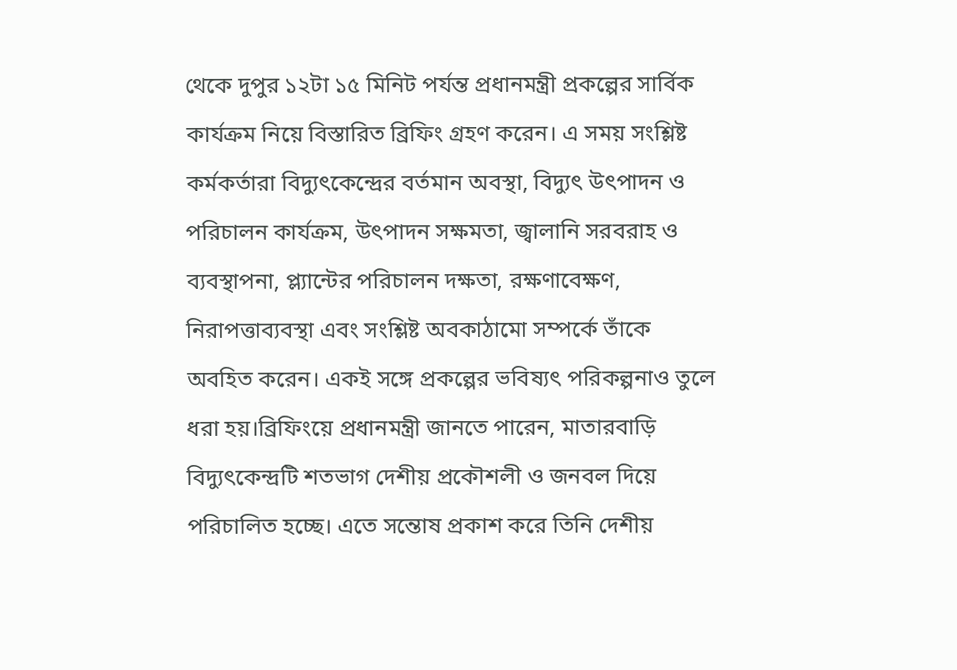থেকে দুপুর ১২টা ১৫ মিনিট পর্যন্ত প্রধানমন্ত্রী প্রকল্পের সার্বিক কার্যক্রম নিয়ে বিস্তারিত ব্রিফিং গ্রহণ করেন। এ সময় সংশ্লিষ্ট কর্মকর্তারা বিদ্যুৎকেন্দ্রের বর্তমান অবস্থা, বিদ্যুৎ উৎপাদন ও পরিচালন কার্যক্রম, উৎপাদন সক্ষমতা, জ্বালানি সরবরাহ ও ব্যবস্থাপনা, প্ল্যান্টের পরিচালন দক্ষতা, রক্ষণাবেক্ষণ, নিরাপত্তাব্যবস্থা এবং সংশ্লিষ্ট অবকাঠামো সম্পর্কে তাঁকে অবহিত করেন। একই সঙ্গে প্রকল্পের ভবিষ্যৎ পরিকল্পনাও তুলে ধরা হয়।ব্রিফিংয়ে প্রধানমন্ত্রী জানতে পারেন, মাতারবাড়ি বিদ্যুৎকেন্দ্রটি শতভাগ দেশীয় প্রকৌশলী ও জনবল দিয়ে পরিচালিত হচ্ছে। এতে সন্তোষ প্রকাশ করে তিনি দেশীয়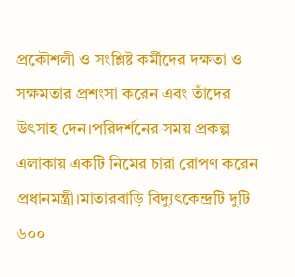প্রকৌশলী ও সংশ্লিষ্ট কর্মীদের দক্ষতা ও সক্ষমতার প্রশংসা করেন এবং তাঁদের উৎসাহ দেন।পরিদর্শনের সময় প্রকল্প এলাকায় একটি নিমের চারা রোপণ করেন প্রধানমন্ত্রী।মাতারবাড়ি বিদ্যুৎকেন্দ্রটি দুটি ৬০০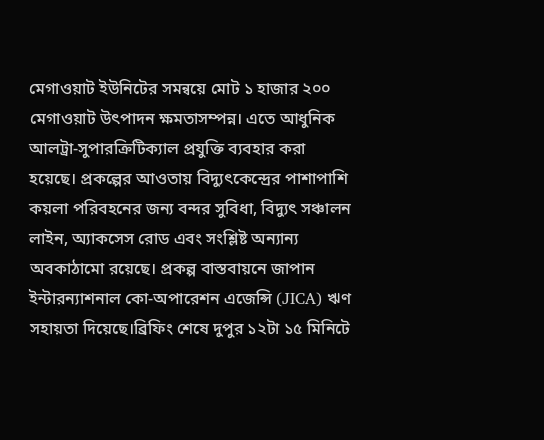মেগাওয়াট ইউনিটের সমন্বয়ে মোট ১ হাজার ২০০ মেগাওয়াট উৎপাদন ক্ষমতাসম্পন্ন। এতে আধুনিক আলট্রা-সুপারক্রিটিক্যাল প্রযুক্তি ব্যবহার করা হয়েছে। প্রকল্পের আওতায় বিদ্যুৎকেন্দ্রের পাশাপাশি কয়লা পরিবহনের জন্য বন্দর সুবিধা, বিদ্যুৎ সঞ্চালন লাইন, অ্যাকসেস রোড এবং সংশ্লিষ্ট অন্যান্য অবকাঠামো রয়েছে। প্রকল্প বাস্তবায়নে জাপান ইন্টারন্যাশনাল কো-অপারেশন এজেন্সি (JICA) ঋণ সহায়তা দিয়েছে।ব্রিফিং শেষে দুপুর ১২টা ১৫ মিনিটে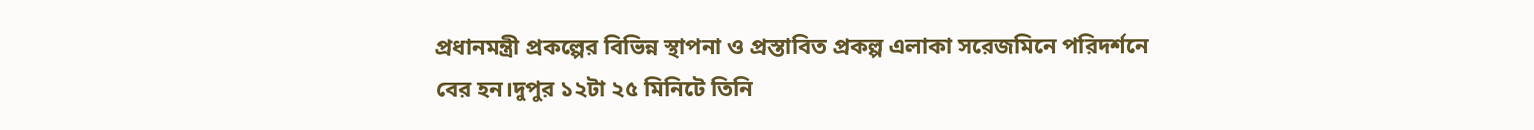প্রধানমন্ত্রী প্রকল্পের বিভিন্ন স্থাপনা ও প্রস্তাবিত প্রকল্প এলাকা সরেজমিনে পরিদর্শনে বের হন।দুপুর ১২টা ২৫ মিনিটে তিনি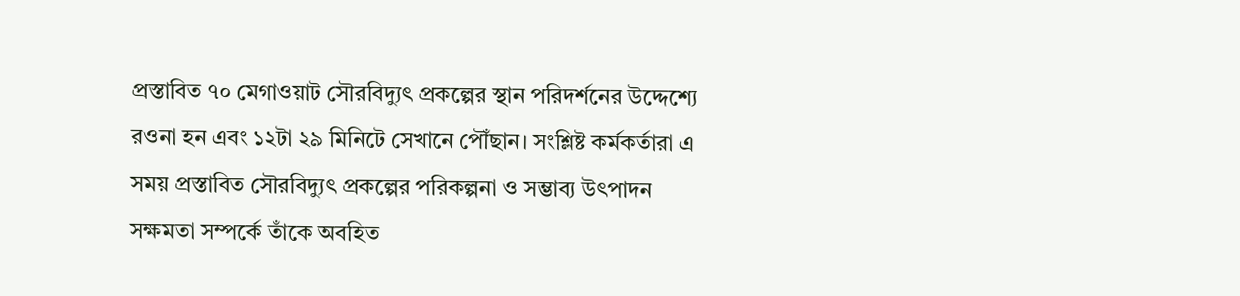প্রস্তাবিত ৭০ মেগাওয়াট সৌরবিদ্যুৎ প্রকল্পের স্থান পরিদর্শনের উদ্দেশ্যে রওনা হন এবং ১২টা ২৯ মিনিটে সেখানে পৌঁছান। সংশ্লিষ্ট কর্মকর্তারা এ সময় প্রস্তাবিত সৌরবিদ্যুৎ প্রকল্পের পরিকল্পনা ও সম্ভাব্য উৎপাদন সক্ষমতা সম্পর্কে তাঁকে অবহিত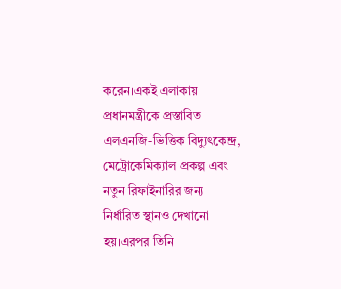করেন।একই এলাকায় প্রধানমন্ত্রীকে প্রস্তাবিত এলএনজি-ভিত্তিক বিদ্যুৎকেন্দ্র, মেট্রোকেমিক্যাল প্রকল্প এবং নতুন রিফাইনারির জন্য নির্ধারিত স্থানও দেখানো হয়।এরপর তিনি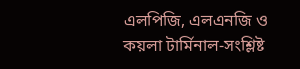এলপিজি, এলএনজি ও কয়লা টার্মিনাল-সংশ্লিষ্ট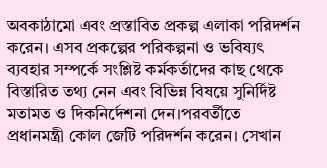অবকাঠামো এবং প্রস্তাবিত প্রকল্প এলাকা পরিদর্শন করেন। এসব প্রকল্পের পরিকল্পনা ও ভবিষ্যৎ ব্যবহার সম্পর্কে সংশ্লিষ্ট কর্মকর্তাদের কাছ থেকে বিস্তারিত তথ্য নেন এবং বিভিন্ন বিষয়ে সুনির্দিষ্ট মতামত ও দিকনির্দেশনা দেন।পরবর্তীতে প্রধানমন্ত্রী কোল জেটি পরিদর্শন করেন। সেখান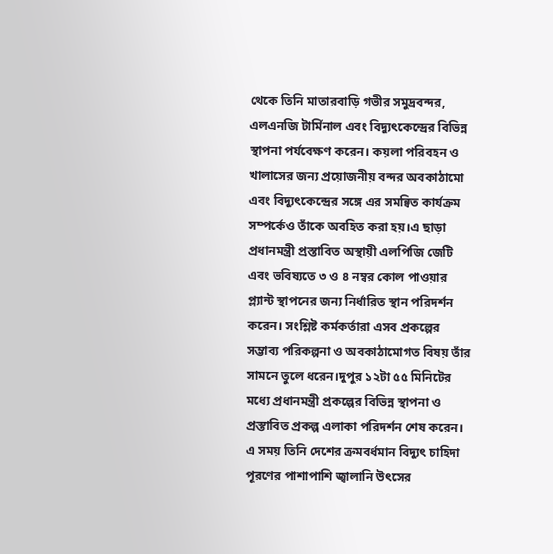থেকে তিনি মাতারবাড়ি গভীর সমুদ্রবন্দর, এলএনজি টার্মিনাল এবং বিদ্যুৎকেন্দ্রের বিভিন্ন স্থাপনা পর্যবেক্ষণ করেন। কয়লা পরিবহন ও খালাসের জন্য প্রয়োজনীয় বন্দর অবকাঠামো এবং বিদ্যুৎকেন্দ্রের সঙ্গে এর সমন্বিত কার্যক্রম সম্পর্কেও তাঁকে অবহিত করা হয়।এ ছাড়া প্রধানমন্ত্রী প্রস্তাবিত অস্থায়ী এলপিজি জেটি এবং ভবিষ্যতে ৩ ও ৪ নম্বর কোল পাওয়ার প্ল্যান্ট স্থাপনের জন্য নির্ধারিত স্থান পরিদর্শন করেন। সংশ্লিষ্ট কর্মকর্তারা এসব প্রকল্পের সম্ভাব্য পরিকল্পনা ও অবকাঠামোগত বিষয় তাঁর সামনে তুলে ধরেন।দুপুর ১২টা ৫৫ মিনিটের মধ্যে প্রধানমন্ত্রী প্রকল্পের বিভিন্ন স্থাপনা ও প্রস্তাবিত প্রকল্প এলাকা পরিদর্শন শেষ করেন। এ সময় তিনি দেশের ক্রমবর্ধমান বিদ্যুৎ চাহিদা পূরণের পাশাপাশি জ্বালানি উৎসের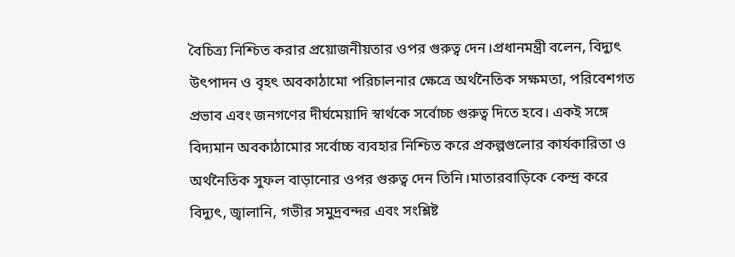বৈচিত্র্য নিশ্চিত করার প্রয়োজনীয়তার ওপর গুরুত্ব দেন।প্রধানমন্ত্রী বলেন, বিদ্যুৎ উৎপাদন ও বৃহৎ অবকাঠামো পরিচালনার ক্ষেত্রে অর্থনৈতিক সক্ষমতা, পরিবেশগত প্রভাব এবং জনগণের দীর্ঘমেয়াদি স্বার্থকে সর্বোচ্চ গুরুত্ব দিতে হবে। একই সঙ্গে বিদ্যমান অবকাঠামোর সর্বোচ্চ ব্যবহার নিশ্চিত করে প্রকল্পগুলোর কার্যকারিতা ও অর্থনৈতিক সুফল বাড়ানোর ওপর গুরুত্ব দেন তিনি।মাতারবাড়িকে কেন্দ্র করে বিদ্যুৎ, জ্বালানি, গভীর সমুদ্রবন্দর এবং সংশ্লিষ্ট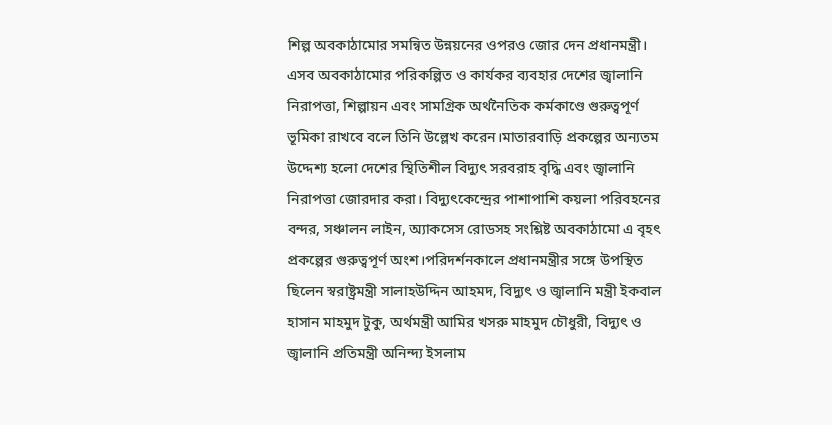শিল্প অবকাঠামোর সমন্বিত উন্নয়নের ওপরও জোর দেন প্রধানমন্ত্রী। এসব অবকাঠামোর পরিকল্পিত ও কার্যকর ব্যবহার দেশের জ্বালানি নিরাপত্তা, শিল্পায়ন এবং সামগ্রিক অর্থনৈতিক কর্মকাণ্ডে গুরুত্বপূর্ণ ভূমিকা রাখবে বলে তিনি উল্লেখ করেন।মাতারবাড়ি প্রকল্পের অন্যতম উদ্দেশ্য হলো দেশের স্থিতিশীল বিদ্যুৎ সরবরাহ বৃদ্ধি এবং জ্বালানি নিরাপত্তা জোরদার করা। বিদ্যুৎকেন্দ্রের পাশাপাশি কয়লা পরিবহনের বন্দর, সঞ্চালন লাইন, অ্যাকসেস রোডসহ সংশ্লিষ্ট অবকাঠামো এ বৃহৎ প্রকল্পের গুরুত্বপূর্ণ অংশ।পরিদর্শনকালে প্রধানমন্ত্রীর সঙ্গে উপস্থিত ছিলেন স্বরাষ্ট্রমন্ত্রী সালাহউদ্দিন আহমদ, বিদ্যুৎ ও জ্বালানি মন্ত্রী ইকবাল হাসান মাহমুদ টুকু, অর্থমন্ত্রী আমির খসরু মাহমুদ চৌধুরী, বিদ্যুৎ ও জ্বালানি প্রতিমন্ত্রী অনিন্দ্য ইসলাম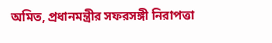অমিত, প্রধানমন্ত্রীর সফরসঙ্গী নিরাপত্তা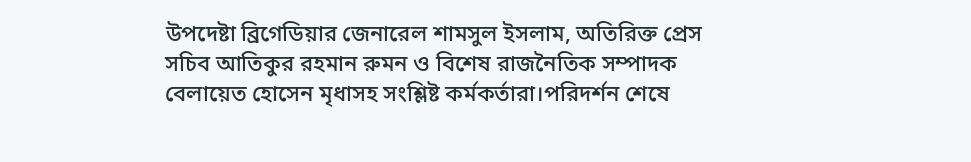উপদেষ্টা ব্রিগেডিয়ার জেনারেল শামসুল ইসলাম, অতিরিক্ত প্রেস সচিব আতিকুর রহমান রুমন ও বিশেষ রাজনৈতিক সম্পাদক বেলায়েত হোসেন মৃধাসহ সংশ্লিষ্ট কর্মকর্তারা।পরিদর্শন শেষে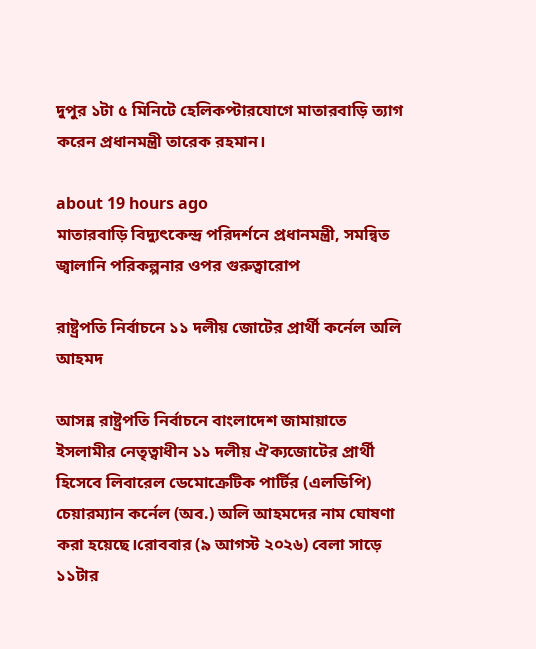দুপুর ১টা ৫ মিনিটে হেলিকপ্টারযোগে মাতারবাড়ি ত্যাগ করেন প্রধানমন্ত্রী তারেক রহমান।

about 19 hours ago
মাতারবাড়ি বিদ্যুৎকেন্দ্র পরিদর্শনে প্রধানমন্ত্রী, সমন্বিত জ্বালানি পরিকল্পনার ওপর গুরুত্বারোপ

রাষ্ট্রপতি নির্বাচনে ১১ দলীয় জোটের প্রার্থী কর্নেল অলি আহমদ

আসন্ন রাষ্ট্রপতি নির্বাচনে বাংলাদেশ জামায়াতে ইসলামীর নেতৃত্বাধীন ১১ দলীয় ঐক্যজোটের প্রার্থী হিসেবে লিবারেল ডেমোক্রেটিক পার্টির (এলডিপি) চেয়ারম্যান কর্নেল (অব.) অলি আহমদের নাম ঘোষণা করা হয়েছে।রোববার (৯ আগস্ট ২০২৬) বেলা সাড়ে ১১টার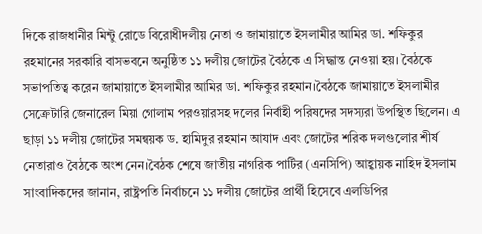দিকে রাজধানীর মিন্টু রোডে বিরোধীদলীয় নেতা ও জামায়াতে ইসলামীর আমির ডা. শফিকুর রহমানের সরকারি বাসভবনে অনুষ্ঠিত ১১ দলীয় জোটের বৈঠকে এ সিদ্ধান্ত নেওয়া হয়। বৈঠকে সভাপতিত্ব করেন জামায়াতে ইসলামীর আমির ডা. শফিকুর রহমান।বৈঠকে জামায়াতে ইসলামীর সেক্রেটারি জেনারেল মিয়া গোলাম পরওয়ারসহ দলের নির্বাহী পরিষদের সদস্যরা উপস্থিত ছিলেন। এ ছাড়া ১১ দলীয় জোটের সমন্বয়ক ড. হামিদুর রহমান আযাদ এবং জোটের শরিক দলগুলোর শীর্ষ নেতারাও বৈঠকে অংশ নেন।বৈঠক শেষে জাতীয় নাগরিক পার্টির (এনসিপি) আহ্বায়ক নাহিদ ইসলাম সাংবাদিকদের জানান, রাষ্ট্রপতি নির্বাচনে ১১ দলীয় জোটের প্রার্থী হিসেবে এলডিপির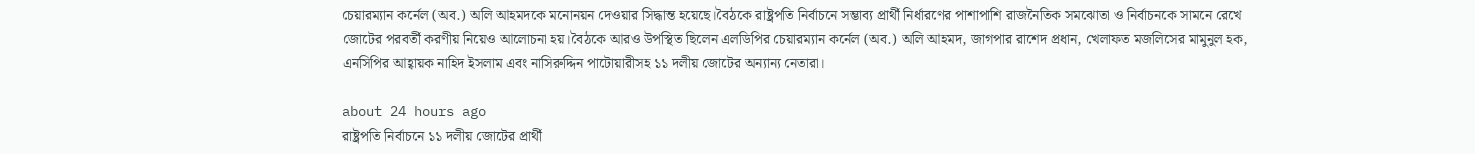চেয়ারম্যান কর্নেল (অব.) অলি আহমদকে মনোনয়ন দেওয়ার সিদ্ধান্ত হয়েছে।বৈঠকে রাষ্ট্রপতি নির্বাচনে সম্ভাব্য প্রার্থী নির্ধারণের পাশাপাশি রাজনৈতিক সমঝোতা ও নির্বাচনকে সামনে রেখে জোটের পরবর্তী করণীয় নিয়েও আলোচনা হয়।বৈঠকে আরও উপস্থিত ছিলেন এলডিপির চেয়ারম্যান কর্নেল (অব.) অলি আহমদ, জাগপার রাশেদ প্রধান, খেলাফত মজলিসের মামুনুল হক, এনসিপির আহ্বায়ক নাহিদ ইসলাম এবং নাসিরুদ্দিন পাটোয়ারীসহ ১১ দলীয় জোটের অন্যান্য নেতারা।

about 24 hours ago
রাষ্ট্রপতি নির্বাচনে ১১ দলীয় জোটের প্রার্থী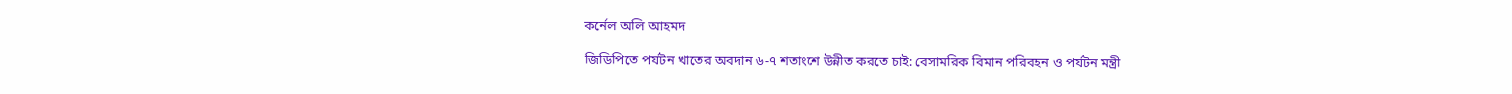কর্নেল অলি আহমদ

জিডিপিতে পর্যটন খাতের অবদান ৬-৭ শতাংশে উন্নীত করতে চাই: বেসামরিক বিমান পরিবহন ও পর্যটন মন্ত্রী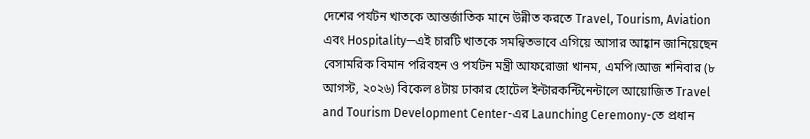দেশের পর্যটন খাতকে আন্তর্জাতিক মানে উন্নীত করতে Travel, Tourism, Aviation এবং Hospitality—এই চারটি খাতকে সমন্বিতভাবে এগিয়ে আসার আহ্বান জানিয়েছেন বেসামরিক বিমান পরিবহন ও পর্যটন মন্ত্রী আফরোজা খানম, এমপি।আজ শনিবার (৮ আগস্ট, ২০২৬) বিকেল ৪টায় ঢাকার হোটেল ইন্টারকন্টিনেন্টালে আয়োজিত Travel and Tourism Development Center-এর Launching Ceremony-তে প্রধান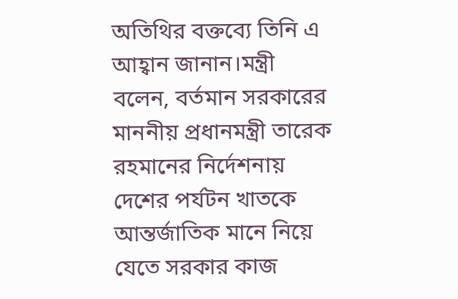অতিথির বক্তব্যে তিনি এ আহ্বান জানান।মন্ত্রী বলেন, বর্তমান সরকারের মাননীয় প্রধানমন্ত্রী তারেক রহমানের নির্দেশনায় দেশের পর্যটন খাতকে আন্তর্জাতিক মানে নিয়ে যেতে সরকার কাজ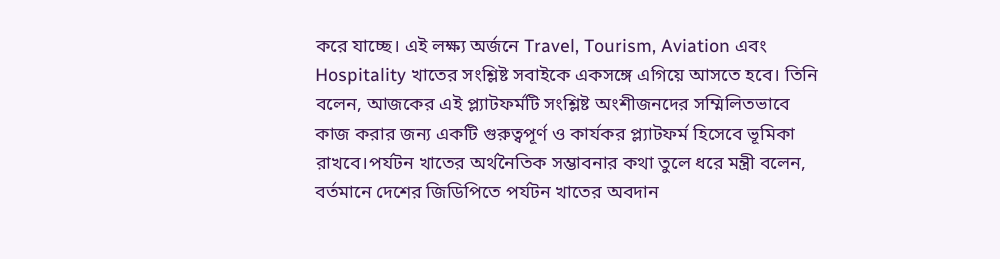করে যাচ্ছে। এই লক্ষ্য অর্জনে Travel, Tourism, Aviation এবং Hospitality খাতের সংশ্লিষ্ট সবাইকে একসঙ্গে এগিয়ে আসতে হবে। তিনি বলেন, আজকের এই প্ল্যাটফর্মটি সংশ্লিষ্ট অংশীজনদের সম্মিলিতভাবে কাজ করার জন্য একটি গুরুত্বপূর্ণ ও কার্যকর প্ল্যাটফর্ম হিসেবে ভূমিকা রাখবে।পর্যটন খাতের অর্থনৈতিক সম্ভাবনার কথা তুলে ধরে মন্ত্রী বলেন, বর্তমানে দেশের জিডিপিতে পর্যটন খাতের অবদান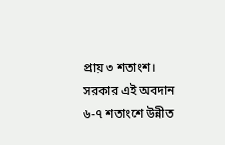প্রায় ৩ শতাংশ। সরকার এই অবদান ৬-৭ শতাংশে উন্নীত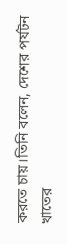করতে চায়।তিনি বলেন, দেশের পর্যটন খাতের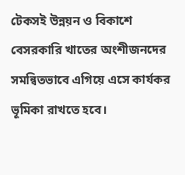টেকসই উন্নয়ন ও বিকাশে বেসরকারি খাতের অংশীজনদের সমন্বিতভাবে এগিয়ে এসে কার্যকর ভূমিকা রাখতে হবে।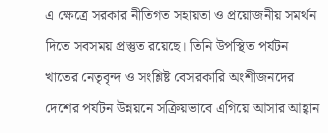এ ক্ষেত্রে সরকার নীতিগত সহায়তা ও প্রয়োজনীয় সমর্থন দিতে সবসময় প্রস্তুত রয়েছে। তিনি উপস্থিত পর্যটন খাতের নেতৃবৃন্দ ও সংশ্লিষ্ট বেসরকারি অংশীজনদের দেশের পর্যটন উন্নয়নে সক্রিয়ভাবে এগিয়ে আসার আহ্বান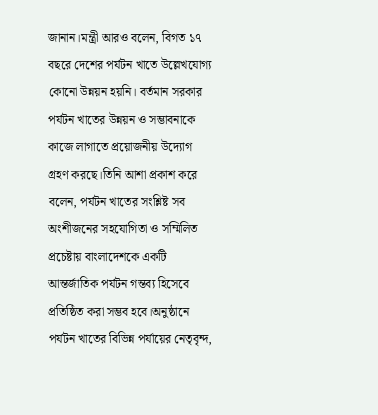জানান।মন্ত্রী আরও বলেন, বিগত ১৭ বছরে দেশের পর্যটন খাতে উল্লেখযোগ্য কোনো উন্নয়ন হয়নি। বর্তমান সরকার পর্যটন খাতের উন্নয়ন ও সম্ভাবনাকে কাজে লাগাতে প্রয়োজনীয় উদ্যোগ গ্রহণ করছে।তিনি আশা প্রকাশ করে বলেন, পর্যটন খাতের সংশ্লিষ্ট সব অংশীজনের সহযোগিতা ও সম্মিলিত প্রচেষ্টায় বাংলাদেশকে একটি আন্তর্জাতিক পর্যটন গন্তব্য হিসেবে প্রতিষ্ঠিত করা সম্ভব হবে।অনুষ্ঠানে পর্যটন খাতের বিভিন্ন পর্যায়ের নেতৃবৃন্দ,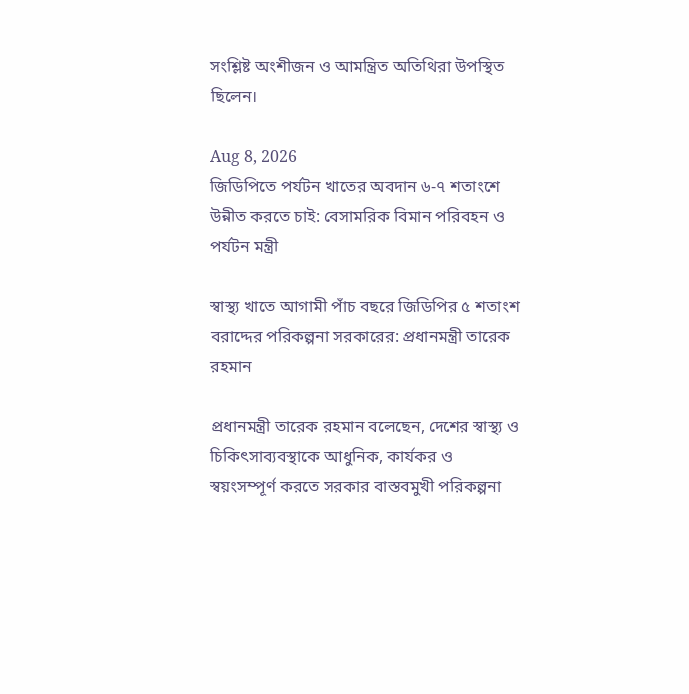সংশ্লিষ্ট অংশীজন ও আমন্ত্রিত অতিথিরা উপস্থিত ছিলেন।

Aug 8, 2026
জিডিপিতে পর্যটন খাতের অবদান ৬-৭ শতাংশে উন্নীত করতে চাই: বেসামরিক বিমান পরিবহন ও পর্যটন মন্ত্রী

স্বাস্থ্য খাতে আগামী পাঁচ বছরে জিডিপির ৫ শতাংশ বরাদ্দের পরিকল্পনা সরকারের: প্রধানমন্ত্রী তারেক রহমান

প্রধানমন্ত্রী তারেক রহমান বলেছেন, দেশের স্বাস্থ্য ও চিকিৎসাব্যবস্থাকে আধুনিক, কার্যকর ও স্বয়ংসম্পূর্ণ করতে সরকার বাস্তবমুখী পরিকল্পনা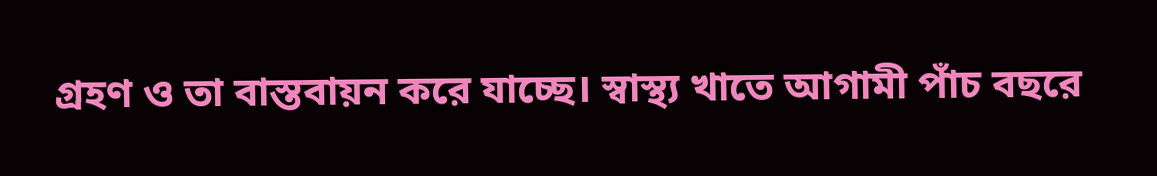গ্রহণ ও তা বাস্তবায়ন করে যাচ্ছে। স্বাস্থ্য খাতে আগামী পাঁচ বছরে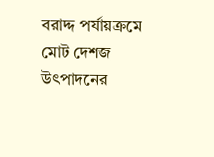বরাদ্দ পর্যায়ক্রমে মোট দেশজ উৎপাদনের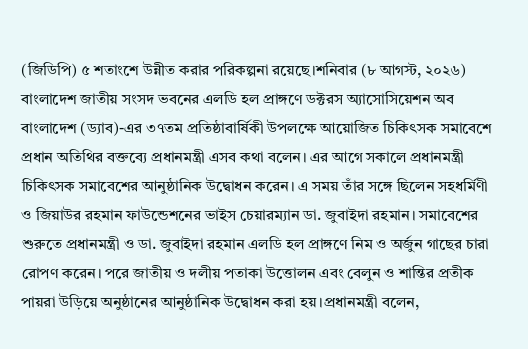(জিডিপি) ৫ শতাংশে উন্নীত করার পরিকল্পনা রয়েছে।শনিবার (৮ আগস্ট, ২০২৬) বাংলাদেশ জাতীয় সংসদ ভবনের এলডি হল প্রাঙ্গণে ডক্টরস অ্যাসোসিয়েশন অব বাংলাদেশ (ড্যাব)-এর ৩৭তম প্রতিষ্ঠাবার্ষিকী উপলক্ষে আয়োজিত চিকিৎসক সমাবেশে প্রধান অতিথির বক্তব্যে প্রধানমন্ত্রী এসব কথা বলেন। এর আগে সকালে প্রধানমন্ত্রী চিকিৎসক সমাবেশের আনুষ্ঠানিক উদ্বোধন করেন। এ সময় তাঁর সঙ্গে ছিলেন সহধর্মিণী ও জিয়াউর রহমান ফাউন্ডেশনের ভাইস চেয়ারম্যান ডা. জুবাইদা রহমান। সমাবেশের শুরুতে প্রধানমন্ত্রী ও ডা. জুবাইদা রহমান এলডি হল প্রাঙ্গণে নিম ও অর্জুন গাছের চারা রোপণ করেন। পরে জাতীয় ও দলীয় পতাকা উত্তোলন এবং বেলুন ও শান্তির প্রতীক পায়রা উড়িয়ে অনুষ্ঠানের আনুষ্ঠানিক উদ্বোধন করা হয়।প্রধানমন্ত্রী বলেন,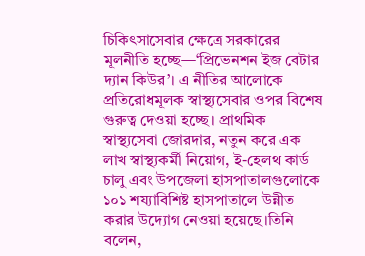চিকিৎসাসেবার ক্ষেত্রে সরকারের মূলনীতি হচ্ছে—‘প্রিভেনশন ইজ বেটার দ্যান কিউর’। এ নীতির আলোকে প্রতিরোধমূলক স্বাস্থ্যসেবার ওপর বিশেষ গুরুত্ব দেওয়া হচ্ছে। প্রাথমিক স্বাস্থ্যসেবা জোরদার, নতুন করে এক লাখ স্বাস্থ্যকর্মী নিয়োগ, ই-হেলথ কার্ড চালু এবং উপজেলা হাসপাতালগুলোকে ১০১ শয্যাবিশিষ্ট হাসপাতালে উন্নীত করার উদ্যোগ নেওয়া হয়েছে।তিনি বলেন,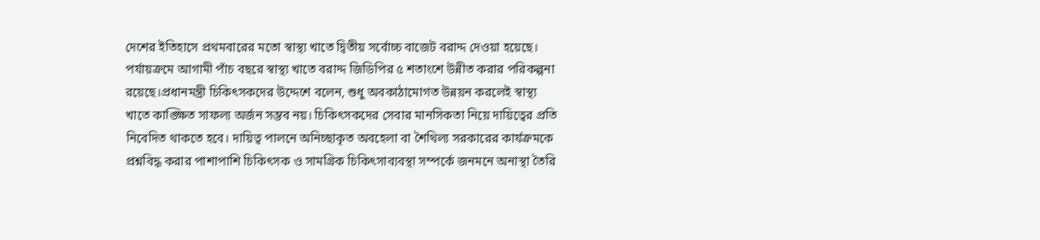দেশের ইতিহাসে প্রথমবারের মতো স্বাস্থ্য খাতে দ্বিতীয় সর্বোচ্চ বাজেট বরাদ্দ দেওয়া হয়েছে। পর্যায়ক্রমে আগামী পাঁচ বছরে স্বাস্থ্য খাতে বরাদ্দ জিডিপির ৫ শতাংশে উন্নীত করার পরিকল্পনা রয়েছে।প্রধানমন্ত্রী চিকিৎসকদের উদ্দেশে বলেন, শুধু অবকাঠামোগত উন্নয়ন করলেই স্বাস্থ্য খাতে কাঙ্ক্ষিত সাফল্য অর্জন সম্ভব নয়। চিকিৎসকদের সেবার মানসিকতা নিয়ে দায়িত্বের প্রতি নিবেদিত থাকতে হবে। দায়িত্ব পালনে অনিচ্ছাকৃত অবহেলা বা শৈথিল্য সরকারের কার্যক্রমকে প্রশ্নবিদ্ধ করার পাশাপাশি চিকিৎসক ও সামগ্রিক চিকিৎসাব্যবস্থা সম্পর্কে জনমনে অনাস্থা তৈরি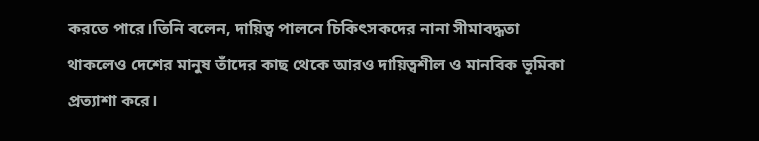করতে পারে।তিনি বলেন, দায়িত্ব পালনে চিকিৎসকদের নানা সীমাবদ্ধতা থাকলেও দেশের মানুষ তাঁদের কাছ থেকে আরও দায়িত্বশীল ও মানবিক ভূমিকা প্রত্যাশা করে।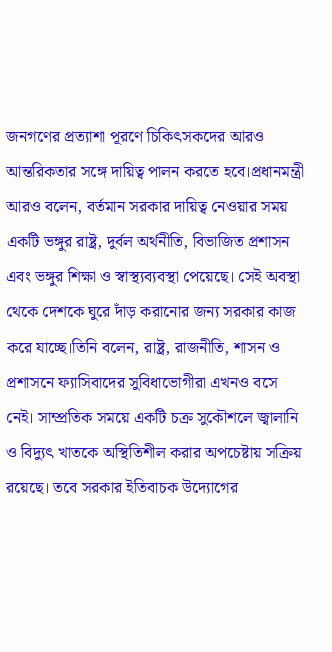জনগণের প্রত্যাশা পূরণে চিকিৎসকদের আরও আন্তরিকতার সঙ্গে দায়িত্ব পালন করতে হবে।প্রধানমন্ত্রী আরও বলেন, বর্তমান সরকার দায়িত্ব নেওয়ার সময় একটি ভঙ্গুর রাষ্ট্র, দুর্বল অর্থনীতি, বিভাজিত প্রশাসন এবং ভঙ্গুর শিক্ষা ও স্বাস্থ্যব্যবস্থা পেয়েছে। সেই অবস্থা থেকে দেশকে ঘুরে দাঁড় করানোর জন্য সরকার কাজ করে যাচ্ছে।তিনি বলেন, রাষ্ট্র, রাজনীতি, শাসন ও প্রশাসনে ফ্যাসিবাদের সুবিধাভোগীরা এখনও বসে নেই। সাম্প্রতিক সময়ে একটি চক্র সুকৌশলে জ্বালানি ও বিদ্যুৎ খাতকে অস্থিতিশীল করার অপচেষ্টায় সক্রিয় রয়েছে। তবে সরকার ইতিবাচক উদ্যোগের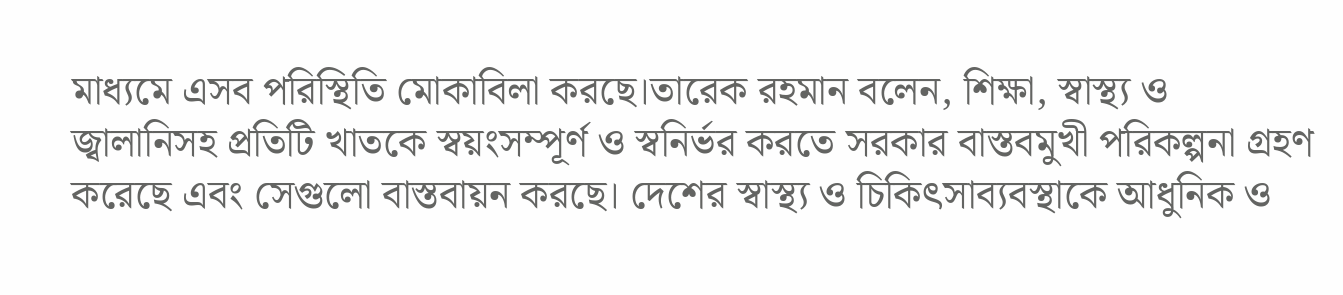মাধ্যমে এসব পরিস্থিতি মোকাবিলা করছে।তারেক রহমান বলেন, শিক্ষা, স্বাস্থ্য ও জ্বালানিসহ প্রতিটি খাতকে স্বয়ংসম্পূর্ণ ও স্বনির্ভর করতে সরকার বাস্তবমুখী পরিকল্পনা গ্রহণ করেছে এবং সেগুলো বাস্তবায়ন করছে। দেশের স্বাস্থ্য ও চিকিৎসাব্যবস্থাকে আধুনিক ও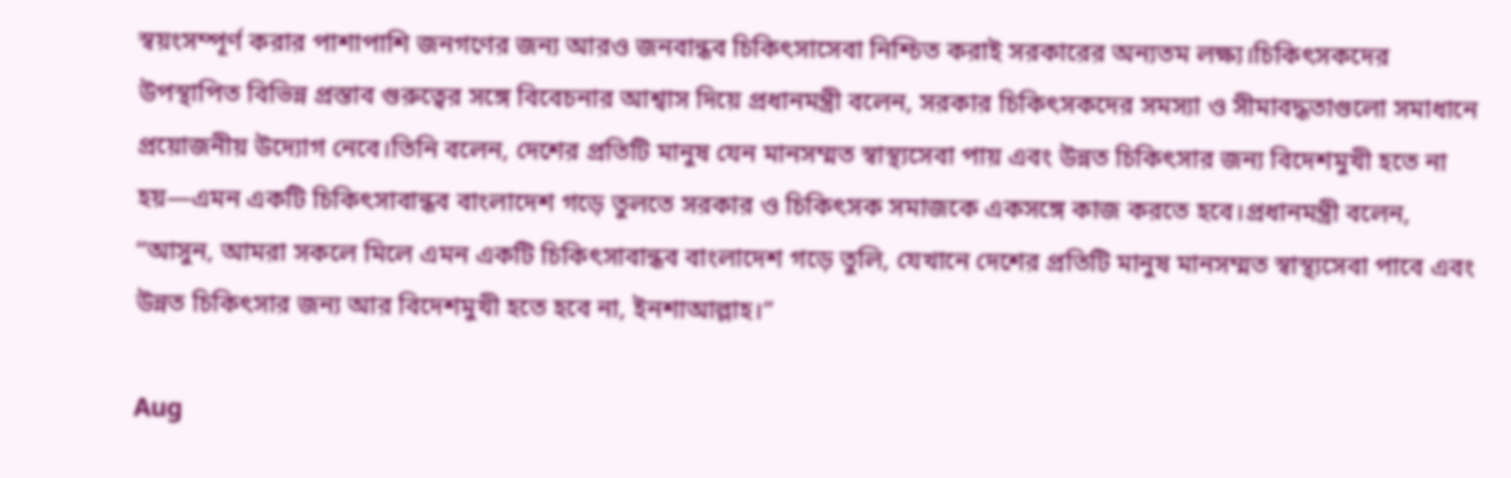স্বয়ংসম্পূর্ণ করার পাশাপাশি জনগণের জন্য আরও জনবান্ধব চিকিৎসাসেবা নিশ্চিত করাই সরকারের অন্যতম লক্ষ্য।চিকিৎসকদের উপস্থাপিত বিভিন্ন প্রস্তাব গুরুত্বের সঙ্গে বিবেচনার আশ্বাস দিয়ে প্রধানমন্ত্রী বলেন, সরকার চিকিৎসকদের সমস্যা ও সীমাবদ্ধতাগুলো সমাধানে প্রয়োজনীয় উদ্যোগ নেবে।তিনি বলেন, দেশের প্রতিটি মানুষ যেন মানসম্মত স্বাস্থ্যসেবা পায় এবং উন্নত চিকিৎসার জন্য বিদেশমুখী হতে না হয়—এমন একটি চিকিৎসাবান্ধব বাংলাদেশ গড়ে তুলতে সরকার ও চিকিৎসক সমাজকে একসঙ্গে কাজ করতে হবে।প্রধানমন্ত্রী বলেন, “আসুন, আমরা সকলে মিলে এমন একটি চিকিৎসাবান্ধব বাংলাদেশ গড়ে তুলি, যেখানে দেশের প্রতিটি মানুষ মানসম্মত স্বাস্থ্যসেবা পাবে এবং উন্নত চিকিৎসার জন্য আর বিদেশমুখী হতে হবে না, ইনশাআল্লাহ।”

Aug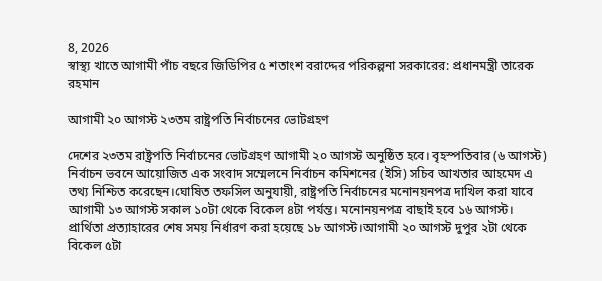8, 2026
স্বাস্থ্য খাতে আগামী পাঁচ বছরে জিডিপির ৫ শতাংশ বরাদ্দের পরিকল্পনা সরকারের: প্রধানমন্ত্রী তারেক রহমান

আগামী ২০ আগস্ট ২৩তম রাষ্ট্রপতি নির্বাচনের ভোটগ্রহণ

দেশের ২৩তম রাষ্ট্রপতি নির্বাচনের ভোটগ্রহণ আগামী ২০ আগস্ট অনুষ্ঠিত হবে। বৃহস্পতিবার (৬ আগস্ট) নির্বাচন ভবনে আয়োজিত এক সংবাদ সম্মেলনে নির্বাচন কমিশনের (ইসি) সচিব আখতার আহমেদ এ তথ্য নিশ্চিত করেছেন।ঘোষিত তফসিল অনুযায়ী, রাষ্ট্রপতি নির্বাচনের মনোনয়নপত্র দাখিল করা যাবে আগামী ১৩ আগস্ট সকাল ১০টা থেকে বিকেল ৪টা পর্যন্ত। মনোনয়নপত্র বাছাই হবে ১৬ আগস্ট। প্রার্থিতা প্রত্যাহারের শেষ সময় নির্ধারণ করা হয়েছে ১৮ আগস্ট।আগামী ২০ আগস্ট দুপুর ২টা থেকে বিকেল ৫টা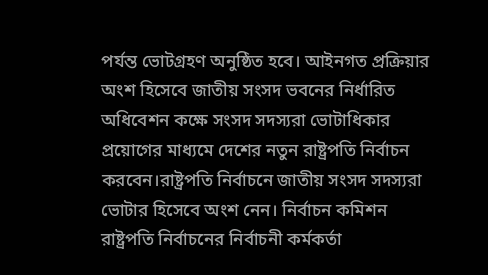পর্যন্ত ভোটগ্রহণ অনুষ্ঠিত হবে। আইনগত প্রক্রিয়ার অংশ হিসেবে জাতীয় সংসদ ভবনের নির্ধারিত অধিবেশন কক্ষে সংসদ সদস্যরা ভোটাধিকার প্রয়োগের মাধ্যমে দেশের নতুন রাষ্ট্রপতি নির্বাচন করবেন।রাষ্ট্রপতি নির্বাচনে জাতীয় সংসদ সদস্যরা ভোটার হিসেবে অংশ নেন। নির্বাচন কমিশন রাষ্ট্রপতি নির্বাচনের নির্বাচনী কর্মকর্তা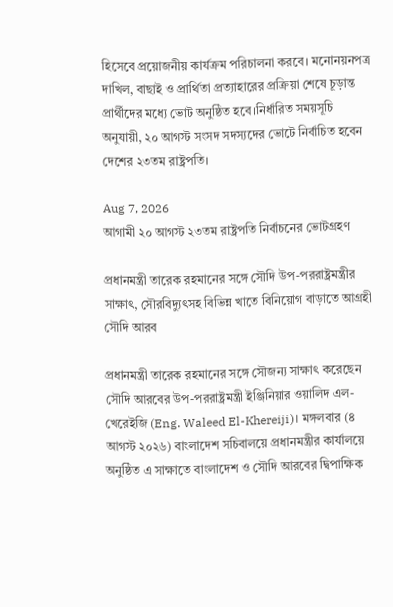হিসেবে প্রয়োজনীয় কার্যক্রম পরিচালনা করবে। মনোনয়নপত্র দাখিল, বাছাই ও প্রার্থিতা প্রত্যাহারের প্রক্রিয়া শেষে চূড়ান্ত প্রার্থীদের মধ্যে ভোট অনুষ্ঠিত হবে।নির্ধারিত সময়সূচি অনুযায়ী, ২০ আগস্ট সংসদ সদস্যদের ভোটে নির্বাচিত হবেন দেশের ২৩তম রাষ্ট্রপতি।

Aug 7, 2026
আগামী ২০ আগস্ট ২৩তম রাষ্ট্রপতি নির্বাচনের ভোটগ্রহণ

প্রধানমন্ত্রী তারেক রহমানের সঙ্গে সৌদি উপ-পররাষ্ট্রমন্ত্রীর সাক্ষাৎ, সৌরবিদ্যুৎসহ বিভিন্ন খাতে বিনিয়োগ বাড়াতে আগ্রহী সৌদি আরব

প্রধানমন্ত্রী তারেক রহমানের সঙ্গে সৌজন্য সাক্ষাৎ করেছেন সৌদি আরবের উপ-পররাষ্ট্রমন্ত্রী ইঞ্জিনিয়ার ওয়ালিদ এল-খেরেইজি (Eng. Waleed El-Khereiji)। মঙ্গলবার (৪ আগস্ট ২০২৬) বাংলাদেশ সচিবালয়ে প্রধানমন্ত্রীর কার্যালয়ে অনুষ্ঠিত এ সাক্ষাতে বাংলাদেশ ও সৌদি আরবের দ্বিপাক্ষিক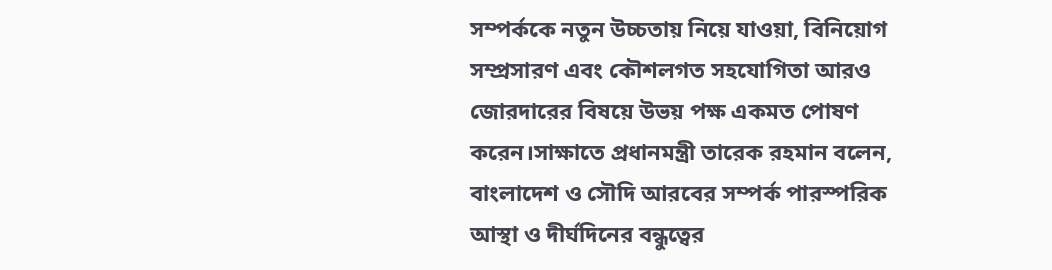সম্পর্ককে নতুন উচ্চতায় নিয়ে যাওয়া, বিনিয়োগ সম্প্রসারণ এবং কৌশলগত সহযোগিতা আরও জোরদারের বিষয়ে উভয় পক্ষ একমত পোষণ করেন।সাক্ষাতে প্রধানমন্ত্রী তারেক রহমান বলেন, বাংলাদেশ ও সৌদি আরবের সম্পর্ক পারস্পরিক আস্থা ও দীর্ঘদিনের বন্ধুত্বের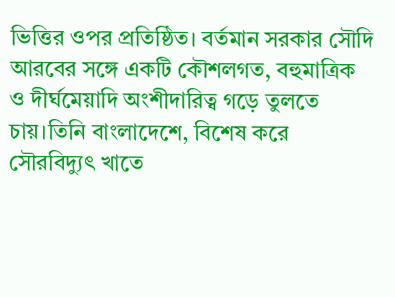ভিত্তির ওপর প্রতিষ্ঠিত। বর্তমান সরকার সৌদি আরবের সঙ্গে একটি কৌশলগত, বহুমাত্রিক ও দীর্ঘমেয়াদি অংশীদারিত্ব গড়ে তুলতে চায়।তিনি বাংলাদেশে, বিশেষ করে সৌরবিদ্যুৎ খাতে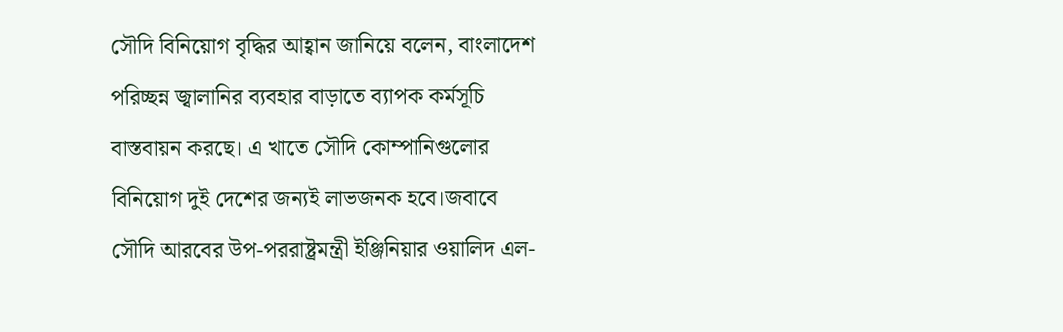সৌদি বিনিয়োগ বৃদ্ধির আহ্বান জানিয়ে বলেন, বাংলাদেশ পরিচ্ছন্ন জ্বালানির ব্যবহার বাড়াতে ব্যাপক কর্মসূচি বাস্তবায়ন করছে। এ খাতে সৌদি কোম্পানিগুলোর বিনিয়োগ দুই দেশের জন্যই লাভজনক হবে।জবাবে সৌদি আরবের উপ-পররাষ্ট্রমন্ত্রী ইঞ্জিনিয়ার ওয়ালিদ এল-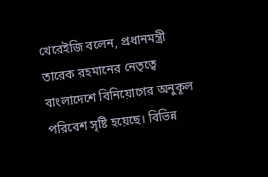খেরেইজি বলেন, প্রধানমন্ত্রী তারেক রহমানের নেতৃত্বে বাংলাদেশে বিনিয়োগের অনুকূল পরিবেশ সৃষ্টি হয়েছে। বিভিন্ন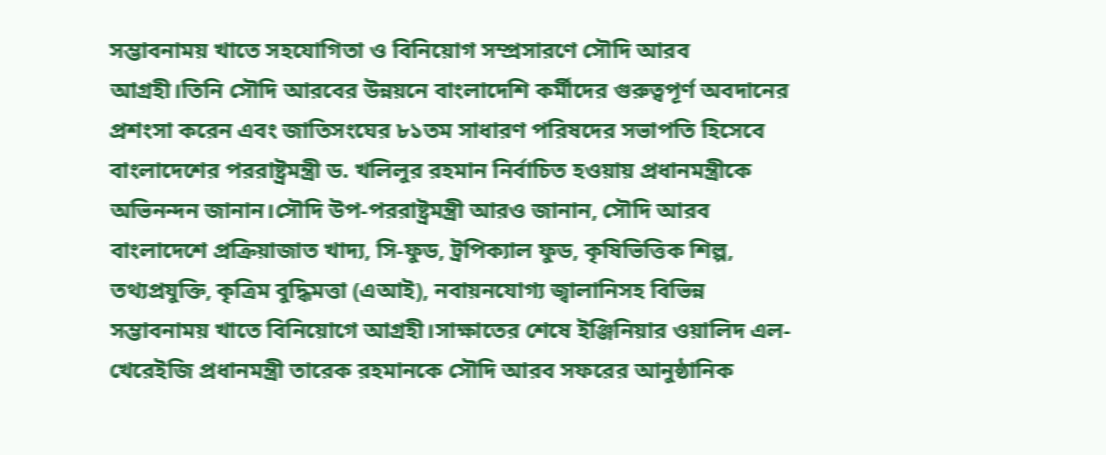সম্ভাবনাময় খাতে সহযোগিতা ও বিনিয়োগ সম্প্রসারণে সৌদি আরব আগ্রহী।তিনি সৌদি আরবের উন্নয়নে বাংলাদেশি কর্মীদের গুরুত্বপূর্ণ অবদানের প্রশংসা করেন এবং জাতিসংঘের ৮১তম সাধারণ পরিষদের সভাপতি হিসেবে বাংলাদেশের পররাষ্ট্রমন্ত্রী ড. খলিলুর রহমান নির্বাচিত হওয়ায় প্রধানমন্ত্রীকে অভিনন্দন জানান।সৌদি উপ-পররাষ্ট্রমন্ত্রী আরও জানান, সৌদি আরব বাংলাদেশে প্রক্রিয়াজাত খাদ্য, সি-ফুড, ট্রপিক্যাল ফুড, কৃষিভিত্তিক শিল্প, তথ্যপ্রযুক্তি, কৃত্রিম বুদ্ধিমত্তা (এআই), নবায়নযোগ্য জ্বালানিসহ বিভিন্ন সম্ভাবনাময় খাতে বিনিয়োগে আগ্রহী।সাক্ষাতের শেষে ইঞ্জিনিয়ার ওয়ালিদ এল-খেরেইজি প্রধানমন্ত্রী তারেক রহমানকে সৌদি আরব সফরের আনুষ্ঠানিক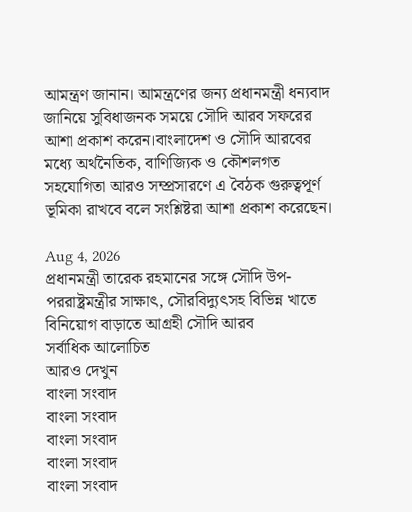আমন্ত্রণ জানান। আমন্ত্রণের জন্য প্রধানমন্ত্রী ধন্যবাদ জানিয়ে সুবিধাজনক সময়ে সৌদি আরব সফরের আশা প্রকাশ করেন।বাংলাদেশ ও সৌদি আরবের মধ্যে অর্থনৈতিক, বাণিজ্যিক ও কৌশলগত সহযোগিতা আরও সম্প্রসারণে এ বৈঠক গুরুত্বপূর্ণ ভূমিকা রাখবে বলে সংশ্লিষ্টরা আশা প্রকাশ করেছেন।

Aug 4, 2026
প্রধানমন্ত্রী তারেক রহমানের সঙ্গে সৌদি উপ-পররাষ্ট্রমন্ত্রীর সাক্ষাৎ, সৌরবিদ্যুৎসহ বিভিন্ন খাতে বিনিয়োগ বাড়াতে আগ্রহী সৌদি আরব
সর্বাধিক আলোচিত
আরও দেখুন
বাংলা সংবাদ
বাংলা সংবাদ
বাংলা সংবাদ
বাংলা সংবাদ
বাংলা সংবাদ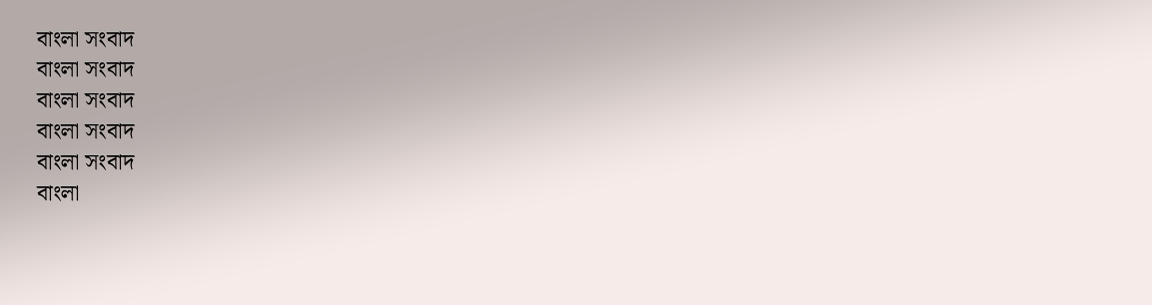বাংলা সংবাদ
বাংলা সংবাদ
বাংলা সংবাদ
বাংলা সংবাদ
বাংলা সংবাদ
বাংলা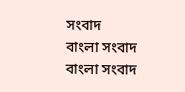সংবাদ
বাংলা সংবাদ
বাংলা সংবাদ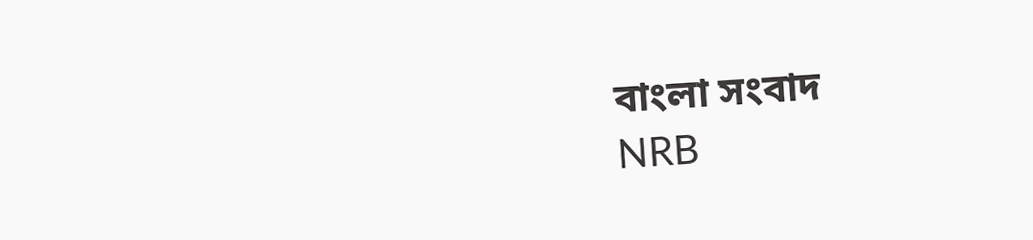বাংলা সংবাদ
NRB